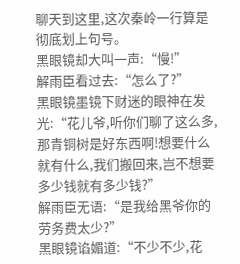聊天到这里,这次秦岭一行算是彻底划上句号。
黑眼镜却大叫一声:“慢!”
解雨臣看过去:“怎么了?”
黑眼镜墨镜下财迷的眼神在发光:“花儿爷,听你们聊了这么多,那青铜树是好东西啊!想要什么就有什么,我们搬回来,岂不想要多少钱就有多少钱?”
解雨臣无语:“是我给黑爷你的劳务费太少?”
黑眼镜谄媚道:“不少不少,花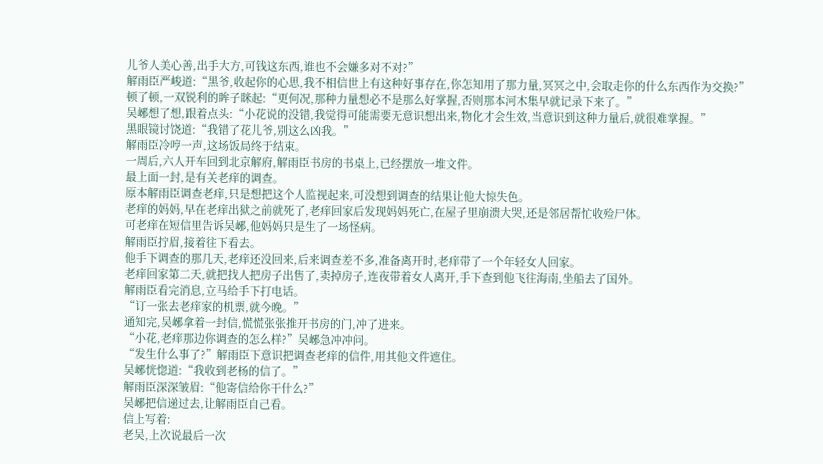儿爷人美心善,出手大方,可钱这东西,谁也不会嫌多对不对?”
解雨臣严峻道:“黑爷,收起你的心思,我不相信世上有这种好事存在,你怎知用了那力量,冥冥之中,会取走你的什么东西作为交换?”
顿了顿,一双锐利的眸子眯起:“更何况,那种力量想必不是那么好掌握,否则那本河木集早就记录下来了。”
吴峫想了想,跟着点头:“小花说的没错,我觉得可能需要无意识想出来,物化才会生效,当意识到这种力量后,就很难掌握。”
黑眼镜讨饶道:“我错了花儿爷,别这么凶我。”
解雨臣冷哼一声,这场饭局终于结束。
一周后,六人开车回到北京解府,解雨臣书房的书桌上,已经摆放一堆文件。
最上面一封,是有关老痒的调查。
原本解雨臣调查老痒,只是想把这个人监视起来,可没想到调查的结果让他大惊失色。
老痒的妈妈,早在老痒出狱之前就死了,老痒回家后发现妈妈死亡,在屋子里崩溃大哭,还是邻居帮忙收殓尸体。
可老痒在短信里告诉吴峫,他妈妈只是生了一场怪病。
解雨臣拧眉,接着往下看去。
他手下调查的那几天,老痒还没回来,后来调查差不多,准备离开时,老痒带了一个年轻女人回家。
老痒回家第二天,就把找人把房子出售了,卖掉房子,连夜带着女人离开,手下查到他飞往海南,坐船去了国外。
解雨臣看完消息,立马给手下打电话。
“订一张去老痒家的机票,就今晚。”
通知完,吴峫拿着一封信,慌慌张张推开书房的门,冲了进来。
“小花,老痒那边你调查的怎么样?”吴峫急冲冲问。
“发生什么事了?”解雨臣下意识把调查老痒的信件,用其他文件遮住。
吴峫恍惚道:“我收到老杨的信了。”
解雨臣深深皱眉:“他寄信给你干什么?”
吴峫把信递过去,让解雨臣自己看。
信上写着:
老吴,上次说最后一次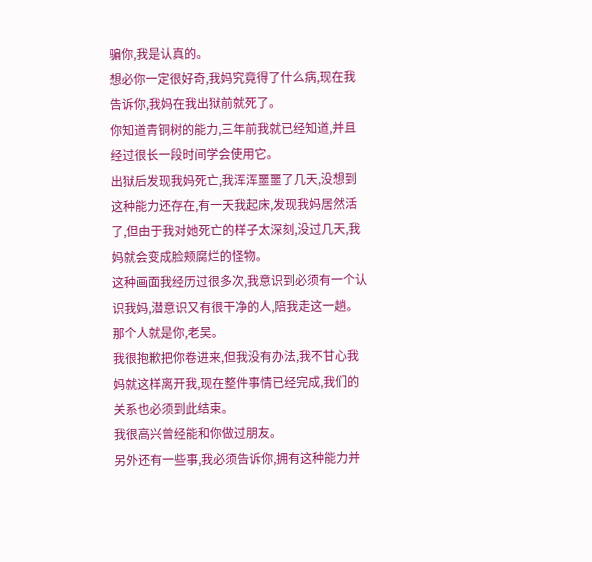骗你,我是认真的。
想必你一定很好奇,我妈究竟得了什么病,现在我告诉你,我妈在我出狱前就死了。
你知道青铜树的能力,三年前我就已经知道,并且经过很长一段时间学会使用它。
出狱后发现我妈死亡,我浑浑噩噩了几天,没想到这种能力还存在,有一天我起床,发现我妈居然活了,但由于我对她死亡的样子太深刻,没过几天,我妈就会变成脸颊腐烂的怪物。
这种画面我经历过很多次,我意识到必须有一个认识我妈,潜意识又有很干净的人,陪我走这一趟。
那个人就是你,老吴。
我很抱歉把你卷进来,但我没有办法,我不甘心我妈就这样离开我,现在整件事情已经完成,我们的关系也必须到此结束。
我很高兴曾经能和你做过朋友。
另外还有一些事,我必须告诉你,拥有这种能力并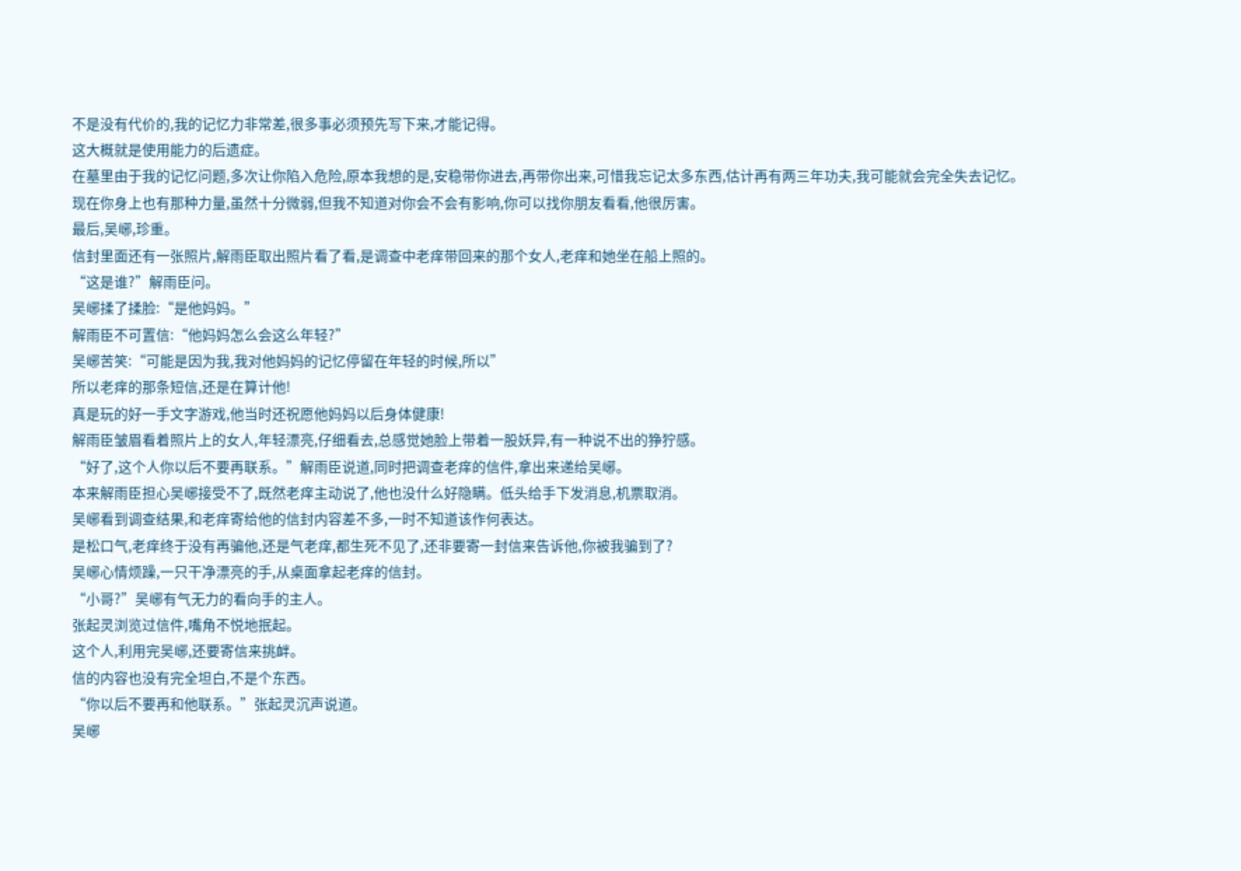不是没有代价的,我的记忆力非常差,很多事必须预先写下来,才能记得。
这大概就是使用能力的后遗症。
在墓里由于我的记忆问题,多次让你陷入危险,原本我想的是,安稳带你进去,再带你出来,可惜我忘记太多东西,估计再有两三年功夫,我可能就会完全失去记忆。
现在你身上也有那种力量,虽然十分微弱,但我不知道对你会不会有影响,你可以找你朋友看看,他很厉害。
最后,吴峫,珍重。
信封里面还有一张照片,解雨臣取出照片看了看,是调查中老痒带回来的那个女人,老痒和她坐在船上照的。
“这是谁?”解雨臣问。
吴峫揉了揉脸:“是他妈妈。”
解雨臣不可置信:“他妈妈怎么会这么年轻?”
吴峫苦笑:“可能是因为我,我对他妈妈的记忆停留在年轻的时候,所以”
所以老痒的那条短信,还是在算计他!
真是玩的好一手文字游戏,他当时还祝愿他妈妈以后身体健康!
解雨臣皱眉看着照片上的女人,年轻漂亮,仔细看去,总感觉她脸上带着一股妖异,有一种说不出的狰狞感。
“好了,这个人你以后不要再联系。”解雨臣说道,同时把调查老痒的信件,拿出来递给吴峫。
本来解雨臣担心吴峫接受不了,既然老痒主动说了,他也没什么好隐瞒。低头给手下发消息,机票取消。
吴峫看到调查结果,和老痒寄给他的信封内容差不多,一时不知道该作何表达。
是松口气,老痒终于没有再骗他,还是气老痒,都生死不见了,还非要寄一封信来告诉他,你被我骗到了?
吴峫心情烦躁,一只干净漂亮的手,从桌面拿起老痒的信封。
“小哥?”吴峫有气无力的看向手的主人。
张起灵浏览过信件,嘴角不悦地抿起。
这个人,利用完吴峫,还要寄信来挑衅。
信的内容也没有完全坦白,不是个东西。
“你以后不要再和他联系。”张起灵沉声说道。
吴峫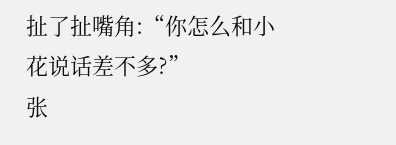扯了扯嘴角:“你怎么和小花说话差不多?”
张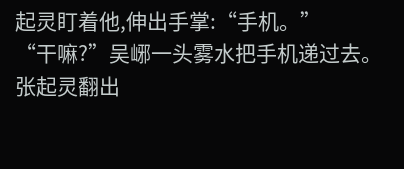起灵盯着他,伸出手掌:“手机。”
“干嘛?”吴峫一头雾水把手机递过去。
张起灵翻出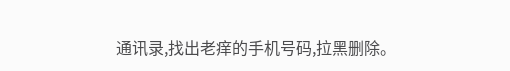通讯录,找出老痒的手机号码,拉黑删除。